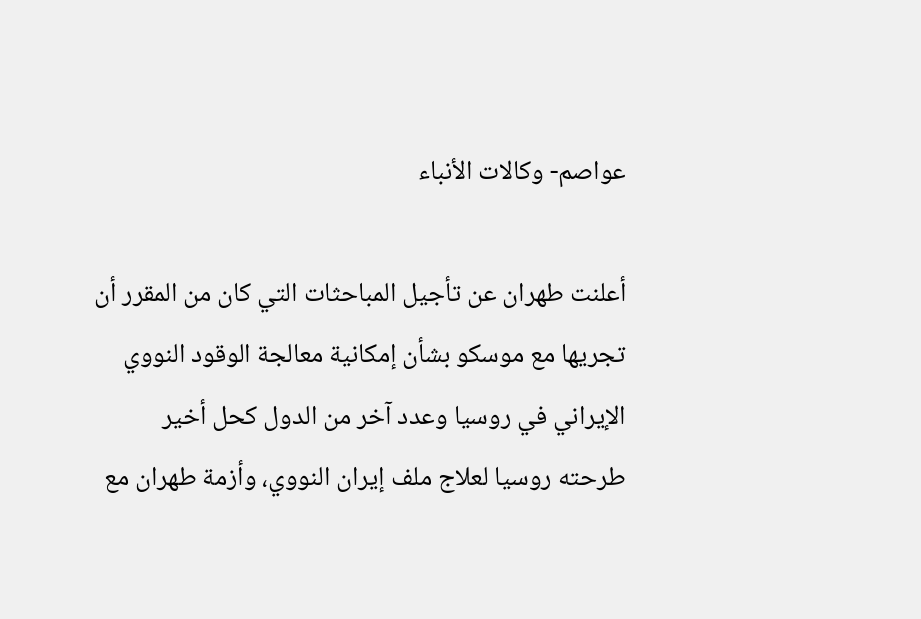عواصم- وكالات الأنباء

أعلنت طهران عن تأجيل المباحثات التي كان من المقرر أن تجريها مع موسكو بشأن إمكانية معالجة الوقود النووي الإيراني في روسيا وعدد آخر من الدول كحل أخير طرحته روسيا لعلاج ملف إيران النووي، وأزمة طهران مع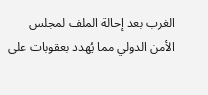الغرب بعد إحالة الملف لمجلس الأمن الدولي مما يُهدد بعقوبات على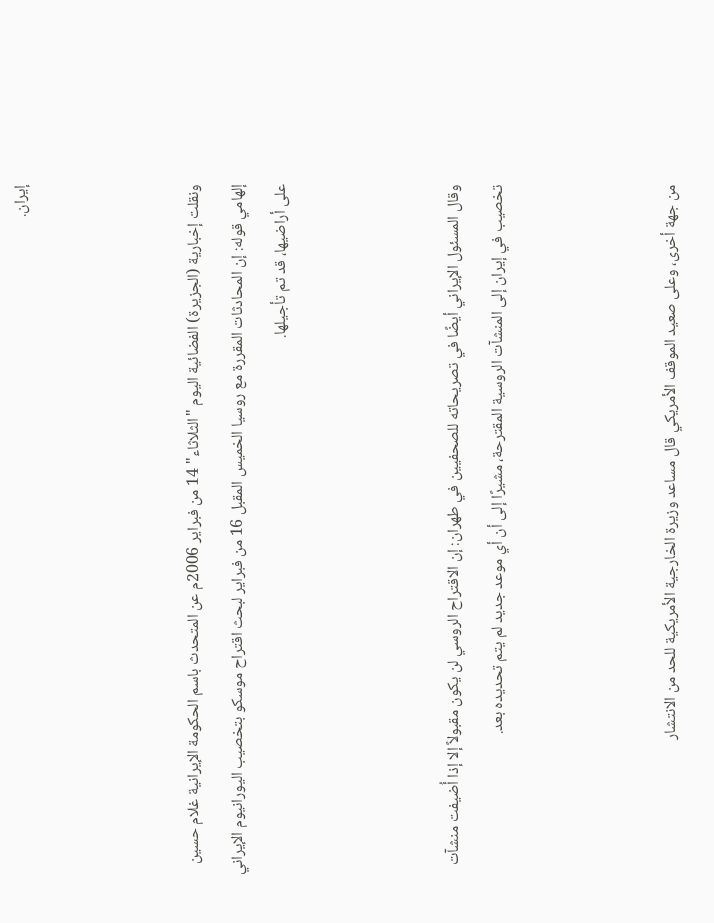إيران.



ونقلت إخبارية (الجزيرة) الفضائية اليوم "الثلاثاء" 14 من فبراير 2006م عن المتحدث باسم الحكومة الإيرانية غلام حسين إلهامي قوله: إن المحادثات المقررة مع روسيا الخميس المقبل 16 من فبراير لبحث اقتراح موسكو بتخصيب اليورانيوم الإيراني على أراضيها، قد تم تأجيلها.



وقال المسئول الإيراني أيضًا في تصريحاته للصحفيين في طهران: إن الاقتراح الروسي لن يكون مقبولاً إلا إذا أُضيفت منشآت تخصيب في إيران إلى المنشآت الروسية المقترحة، مشيرًا إلى أن أي موعد جديد لم يتم تحديده بعد.



من جهة أخرى، وعلى صعيد الموقف الأمريكي قال مساعد وزيرة الخارجية الأمريكية للحد من الانتشار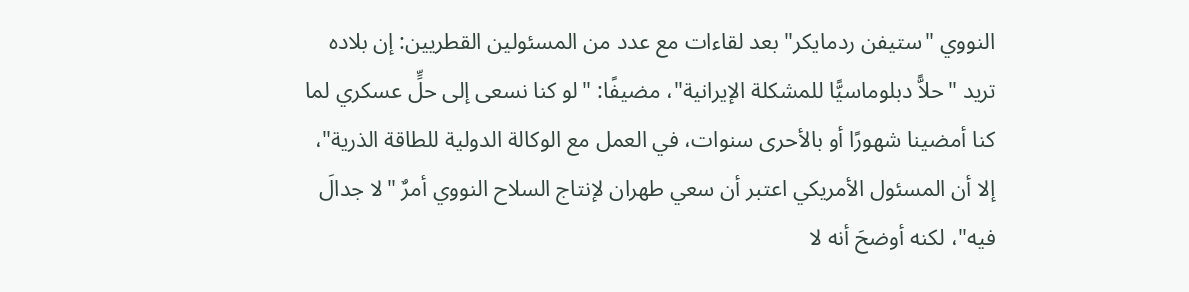النووي "ستيفن ردمايكر" بعد لقاءات مع عدد من المسئولين القطريين: إن بلاده تريد "حلاًّ دبلوماسيًّا للمشكلة الإيرانية"، مضيفًا: "لو كنا نسعى إلى حلٍّ عسكري لما كنا أمضينا شهورًا أو بالأحرى سنوات، في العمل مع الوكالة الدولية للطاقة الذرية"، إلا أن المسئول الأمريكي اعتبر أن سعي طهران لإنتاج السلاح النووي أمرٌ "لا جدالَ فيه"، لكنه أوضحَ أنه لا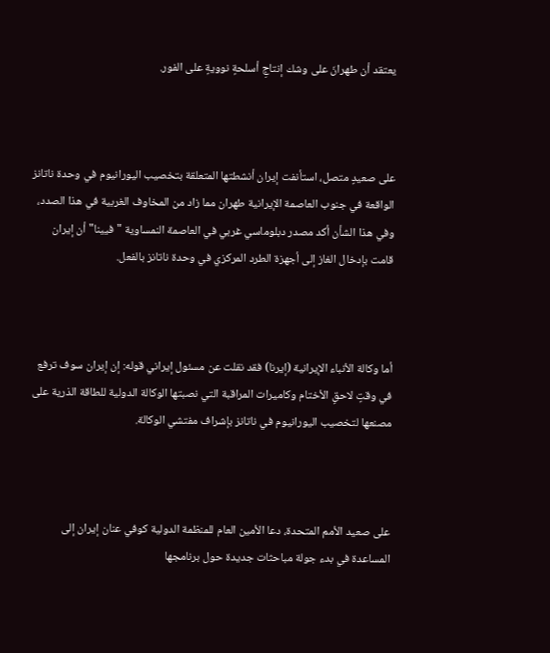يعتقد أن طهرانَ على وشك إنتاجِ أسلحةٍ نوويةٍ على الفور.



على صعيدٍ متصل، استأنفت إيران أنشطتها المتعلقة بتخصيب اليورانيوم في وحدة ناتانز الواقعة في جنوب العاصمة الإيرانية طهران مما زاد من المخاوف الغربية في هذا الصدد، وفي هذا الشأن أكد مصدر دبلوماسي غربي في العاصمة النمساوية "فيينا" أن إيران قامت بإدخال الغاز إلى أجهزة الطرد المركزي في وحدة ناتانز بالفعل.



أما وكالة الأنباء الإيرانية (إيرنا) فقد نقلت عن مسئول إيراني قوله: إن إيران سوف ترفع في وقتٍ لاحقٍ الأختام وكاميرات المراقبة التي نصبتها الوكالة الدولية للطاقة الذرية على مصنعها لتخصيب اليورانيوم في ناتانز بإشراف مفتشي الوكالة.



على صعيد الأمم المتحدة، دعا الأمين العام للمنظمة الدولية كوفي عنان إيران إلى المساعدة في بدء جولة مباحثات جديدة حول برنامجها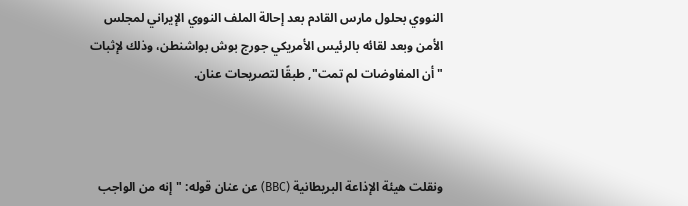النووي بحلول مارس القادم بعد إحالة الملف النووي الإيراني لمجلس الأمن وبعد لقائه بالرئيس الأمريكي جورج بوش بواشنطن، وذلك لإثبات "أن المفاوضات لم تمت", طبقًا لتصريحات عنان.



ونقلت هيئة الإذاعة البريطانية (BBC) عن عنان قوله: "إنه من الواجب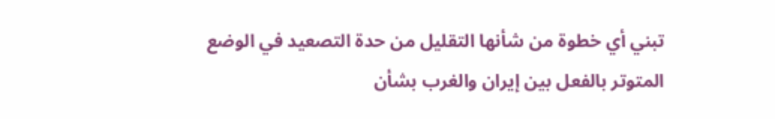تبني أي خطوة من شأنها التقليل من حدة التصعيد في الوضع المتوتر بالفعل بين إيران والغرب بشأن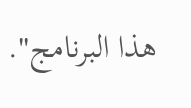هذا البرنامج".